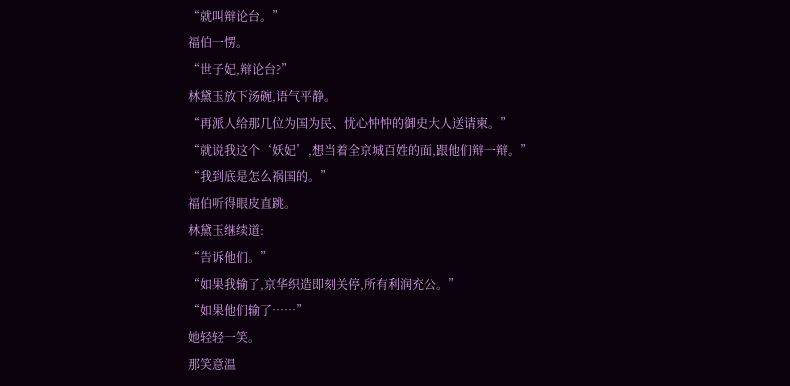“就叫辩论台。”
福伯一愣。
“世子妃,辩论台?”
林黛玉放下汤碗,语气平静。
“再派人给那几位为国为民、忧心忡忡的御史大人送请柬。”
“就说我这个‘妖妃’,想当着全京城百姓的面,跟他们辩一辩。”
“我到底是怎么祸国的。”
福伯听得眼皮直跳。
林黛玉继续道:
“告诉他们。”
“如果我输了,京华织造即刻关停,所有利润充公。”
“如果他们输了……”
她轻轻一笑。
那笑意温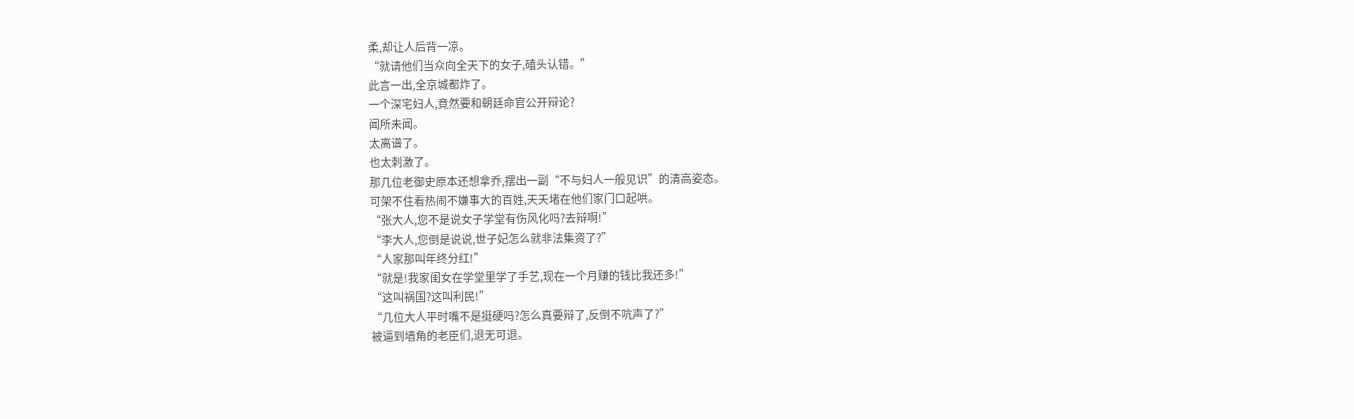柔,却让人后背一凉。
“就请他们当众向全天下的女子,磕头认错。”
此言一出,全京城都炸了。
一个深宅妇人,竟然要和朝廷命官公开辩论?
闻所未闻。
太离谱了。
也太刺激了。
那几位老御史原本还想拿乔,摆出一副“不与妇人一般见识”的清高姿态。
可架不住看热闹不嫌事大的百姓,天天堵在他们家门口起哄。
“张大人,您不是说女子学堂有伤风化吗?去辩啊!”
“李大人,您倒是说说,世子妃怎么就非法集资了?”
“人家那叫年终分红!”
“就是!我家闺女在学堂里学了手艺,现在一个月赚的钱比我还多!”
“这叫祸国?这叫利民!”
“几位大人平时嘴不是挺硬吗?怎么真要辩了,反倒不吭声了?”
被逼到墙角的老臣们,退无可退。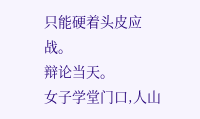只能硬着头皮应战。
辩论当天。
女子学堂门口,人山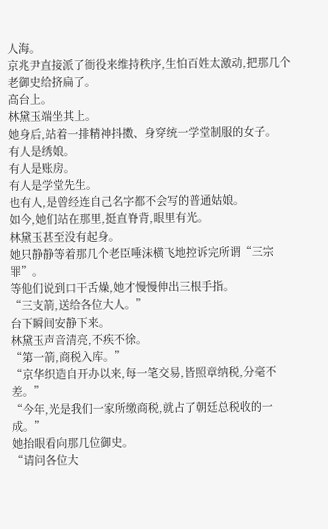人海。
京兆尹直接派了衙役来维持秩序,生怕百姓太激动,把那几个老御史给挤扁了。
高台上。
林黛玉端坐其上。
她身后,站着一排精神抖擞、身穿统一学堂制服的女子。
有人是绣娘。
有人是账房。
有人是学堂先生。
也有人,是曾经连自己名字都不会写的普通姑娘。
如今,她们站在那里,挺直脊背,眼里有光。
林黛玉甚至没有起身。
她只静静等着那几个老臣唾沫横飞地控诉完所谓“三宗罪”。
等他们说到口干舌燥,她才慢慢伸出三根手指。
“三支箭,送给各位大人。”
台下瞬间安静下来。
林黛玉声音清亮,不疾不徐。
“第一箭,商税入库。”
“京华织造自开办以来,每一笔交易,皆照章纳税,分毫不差。”
“今年,光是我们一家所缴商税,就占了朝廷总税收的一成。”
她抬眼看向那几位御史。
“请问各位大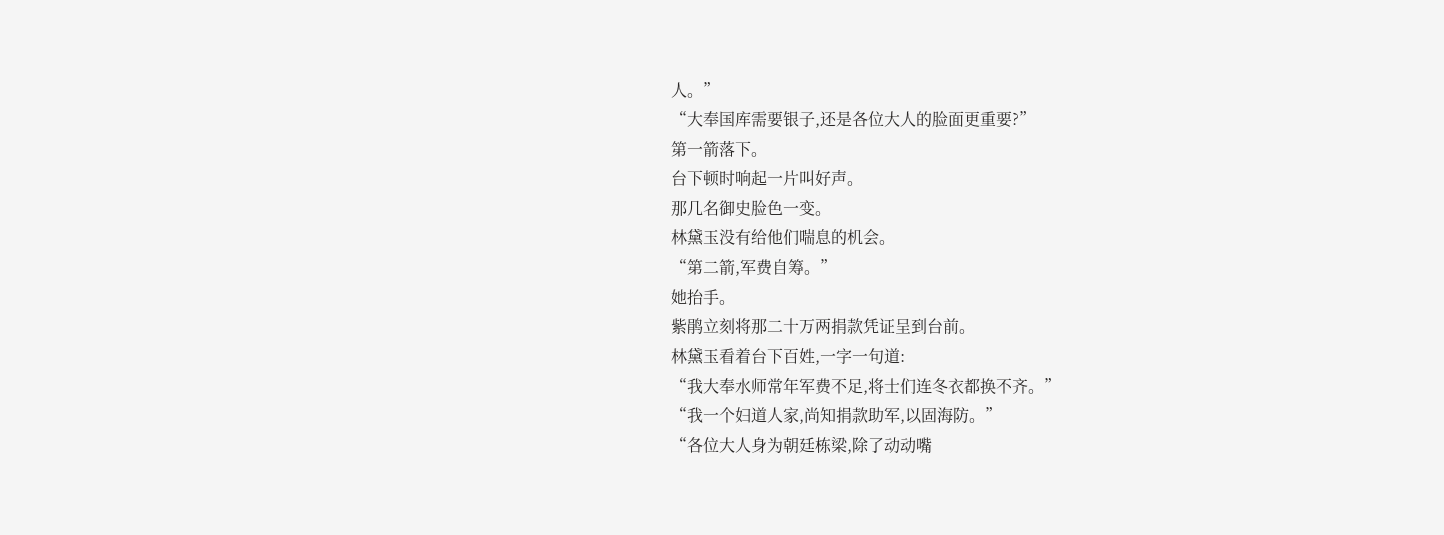人。”
“大奉国库需要银子,还是各位大人的脸面更重要?”
第一箭落下。
台下顿时响起一片叫好声。
那几名御史脸色一变。
林黛玉没有给他们喘息的机会。
“第二箭,军费自筹。”
她抬手。
紫鹃立刻将那二十万两捐款凭证呈到台前。
林黛玉看着台下百姓,一字一句道:
“我大奉水师常年军费不足,将士们连冬衣都换不齐。”
“我一个妇道人家,尚知捐款助军,以固海防。”
“各位大人身为朝廷栋梁,除了动动嘴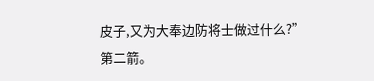皮子,又为大奉边防将士做过什么?”
第二箭。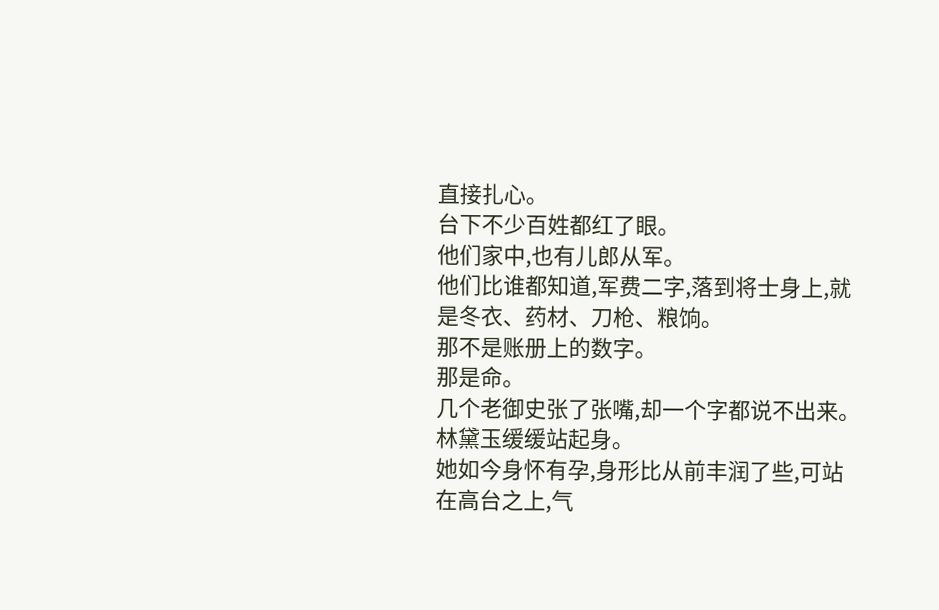直接扎心。
台下不少百姓都红了眼。
他们家中,也有儿郎从军。
他们比谁都知道,军费二字,落到将士身上,就是冬衣、药材、刀枪、粮饷。
那不是账册上的数字。
那是命。
几个老御史张了张嘴,却一个字都说不出来。
林黛玉缓缓站起身。
她如今身怀有孕,身形比从前丰润了些,可站在高台之上,气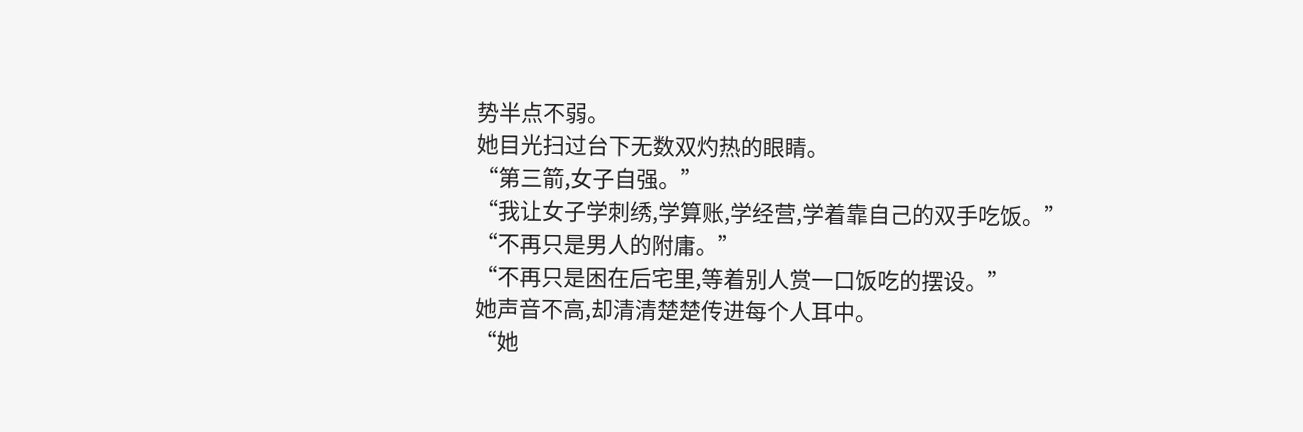势半点不弱。
她目光扫过台下无数双灼热的眼睛。
“第三箭,女子自强。”
“我让女子学刺绣,学算账,学经营,学着靠自己的双手吃饭。”
“不再只是男人的附庸。”
“不再只是困在后宅里,等着别人赏一口饭吃的摆设。”
她声音不高,却清清楚楚传进每个人耳中。
“她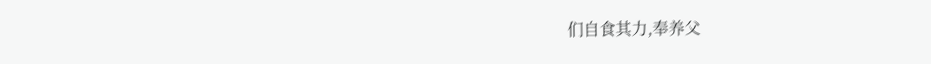们自食其力,奉养父